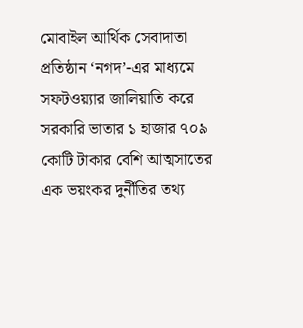মোবাইল আর্থিক সেবাদাতা প্রতিষ্ঠান ‘নগদ’-এর মাধ্যমে সফটওয়্যার জালিয়াতি করে সরকারি ভাতার ১ হাজার ৭০৯ কোটি টাকার বেশি আত্মসাতের এক ভয়ংকর দুর্নীতির তথ্য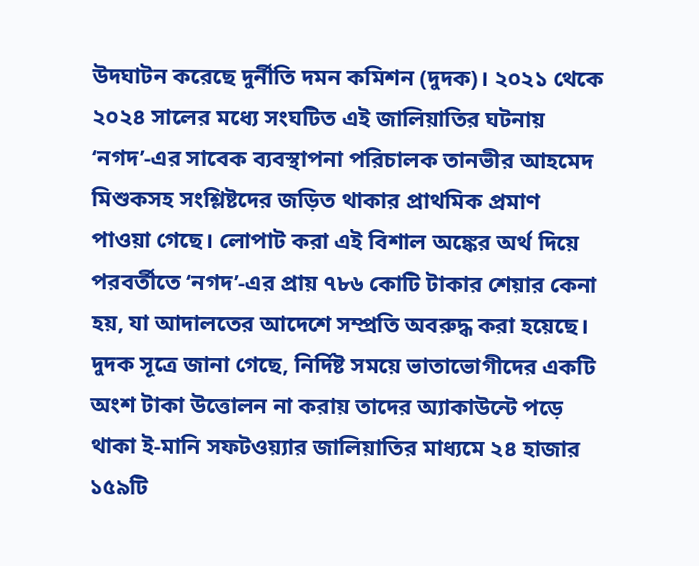উদঘাটন করেছে দুর্নীতি দমন কমিশন (দুদক)। ২০২১ থেকে ২০২৪ সালের মধ্যে সংঘটিত এই জালিয়াতির ঘটনায় ‘নগদ’-এর সাবেক ব্যবস্থাপনা পরিচালক তানভীর আহমেদ মিশুকসহ সংশ্লিষ্টদের জড়িত থাকার প্রাথমিক প্রমাণ পাওয়া গেছে। লোপাট করা এই বিশাল অঙ্কের অর্থ দিয়ে পরবর্তীতে ‘নগদ’-এর প্রায় ৭৮৬ কোটি টাকার শেয়ার কেনা হয়, যা আদালতের আদেশে সম্প্রতি অবরুদ্ধ করা হয়েছে।
দুদক সূত্রে জানা গেছে, নির্দিষ্ট সময়ে ভাতাভোগীদের একটি অংশ টাকা উত্তোলন না করায় তাদের অ্যাকাউন্টে পড়ে থাকা ই-মানি সফটওয়্যার জালিয়াতির মাধ্যমে ২৪ হাজার ১৫৯টি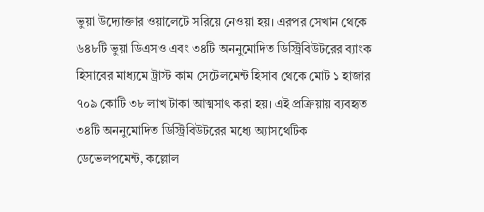ভুয়া উদ্যোক্তার ওয়ালেটে সরিয়ে নেওয়া হয়। এরপর সেখান থেকে ৬৪৮টি ভুয়া ডিএসও এবং ৩৪টি অননুমোদিত ডিস্ট্রিবিউটরের ব্যাংক হিসাবের মাধ্যমে ট্রাস্ট কাম সেটেলমেন্ট হিসাব থেকে মোট ১ হাজার ৭০৯ কোটি ৩৮ লাখ টাকা আত্মসাৎ করা হয়। এই প্রক্রিয়ায় ব্যবহৃত ৩৪টি অননুমোদিত ডিস্ট্রিবিউটরের মধ্যে অ্যাসথেটিক ডেভেলপমেন্ট, কল্লোল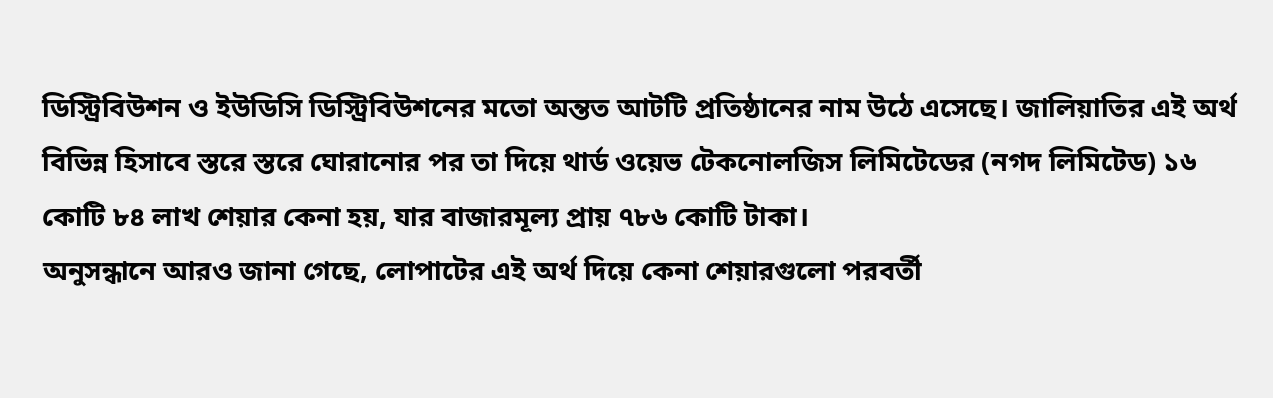ডিস্ট্রিবিউশন ও ইউডিসি ডিস্ট্রিবিউশনের মতো অন্তত আটটি প্রতিষ্ঠানের নাম উঠে এসেছে। জালিয়াতির এই অর্থ বিভিন্ন হিসাবে স্তরে স্তরে ঘোরানোর পর তা দিয়ে থার্ড ওয়েভ টেকনোলজিস লিমিটেডের (নগদ লিমিটেড) ১৬ কোটি ৮৪ লাখ শেয়ার কেনা হয়, যার বাজারমূল্য প্রায় ৭৮৬ কোটি টাকা।
অনুসন্ধানে আরও জানা গেছে, লোপাটের এই অর্থ দিয়ে কেনা শেয়ারগুলো পরবর্তী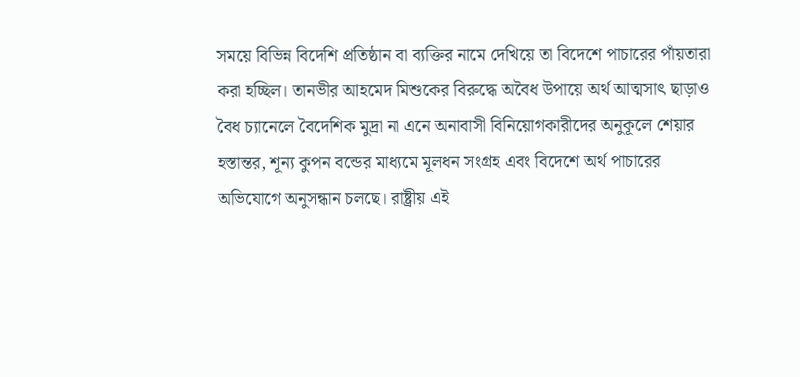সময়ে বিভিন্ন বিদেশি প্রতিষ্ঠান বা ব্যক্তির নামে দেখিয়ে তা বিদেশে পাচারের পাঁয়তারা করা হচ্ছিল। তানভীর আহমেদ মিশুকের বিরুদ্ধে অবৈধ উপায়ে অর্থ আত্মসাৎ ছাড়াও বৈধ চ্যানেলে বৈদেশিক মুদ্রা না এনে অনাবাসী বিনিয়োগকারীদের অনুকূলে শেয়ার হস্তান্তর, শূন্য কুপন বন্ডের মাধ্যমে মূলধন সংগ্রহ এবং বিদেশে অর্থ পাচারের অভিযোগে অনুসন্ধান চলছে। রাষ্ট্রীয় এই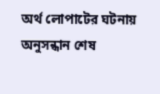অর্থ লোপাটের ঘটনায় অনুসন্ধান শেষ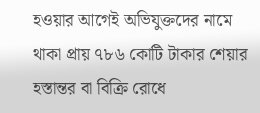হওয়ার আগেই অভিযুক্তদের নামে থাকা প্রায় ৭৮৬ কোটি টাকার শেয়ার হস্তান্তর বা বিক্রি রোধে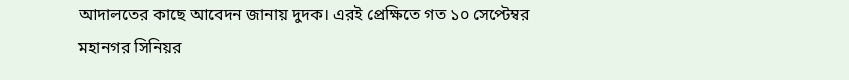আদালতের কাছে আবেদন জানায় দুদক। এরই প্রেক্ষিতে গত ১০ সেপ্টেম্বর মহানগর সিনিয়র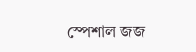স্পেশাল জজ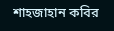শাহজাহান কবির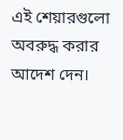এই শেয়ারগুলো অবরুদ্ধ করার আদেশ দেন।